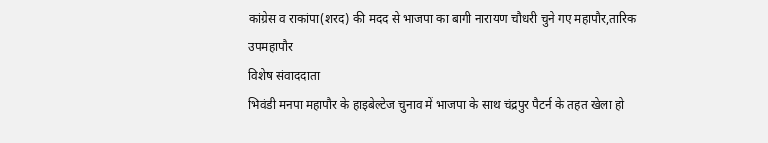कांग्रेस व राकांपा(शरद) की मदद से भाजपा का बागी नारायण चौधरी चुने गए महापौर,तारिक उपमहापौर
विशेष संवाददाता
भिवंडी मनपा महापौर के हाइबेल्टेज चुनाव में भाजपा के साथ चंद्रपुर पैटर्न के तहत खेला हो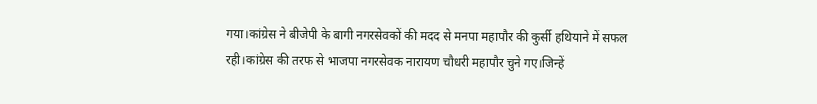गया।कांग्रेस ने बीजेपी के बागी नगरसेवकों की मदद से मनपा महापौर की कुर्सी हथियाने में सफल रही।कांग्रेस की तरफ से भाजपा नगरसेवक नारायण चौधरी महापौर चुने गए।जिन्हें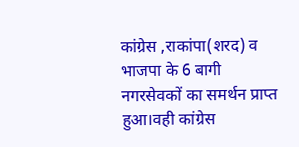कांग्रेस ,राकांपा(शरद) व भाजपा के 6 बागी नगरसेवकों का समर्थन प्राप्त हुआ।वही कांग्रेस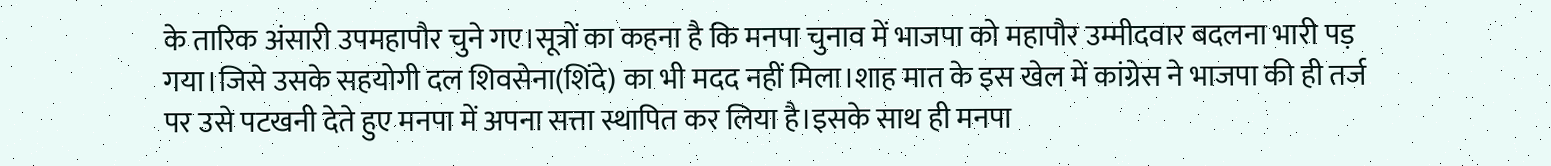के तारिक अंसारी उपमहापौर चुने गए।सूत्रों का कहना है कि मनपा चुनाव में भाजपा को महापौर उम्मीदवार बदलना भारी पड़ गया।जिसे उसके सहयोगी दल शिवसेना(शिंदे) का भी मदद नहीं मिला।शाह मात के इस खेल में कांग्रेस ने भाजपा की ही तर्ज पर उसे पटखनी देते हुए मनपा में अपना सत्ता स्थापित कर लिया है।इसके साथ ही मनपा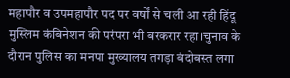महापौर व उपमहापौर पद पर वर्षों से चली आ रही हिंदू मुस्लिम कंबिनेशन की परंपरा भी बरकरार रहा।चुनाव के दौरान पुलिस का मनपा मुख्यालय तगड़ा बंदोबस्त लगा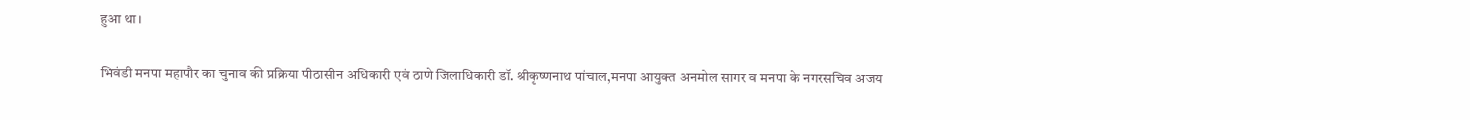हुआ था।

भिवंडी मनपा महापौर का चुनाव की प्रक्रिया पीठासीन अधिकारी एवं ठाणे जिलाधिकारी डॉ. श्रीकृष्णनाथ पांचाल,मनपा आयुक्त अनमोल सागर व मनपा के नगरसचिव अजय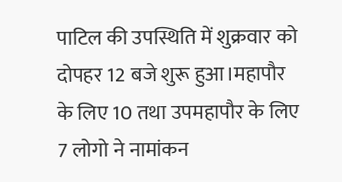पाटिल की उपस्थिति में शुक्रवार को दोपहर 12 बजे शुरू हुआ।महापौर के लिए 10 तथा उपमहापौर के लिए 7 लोगो ने नामांकन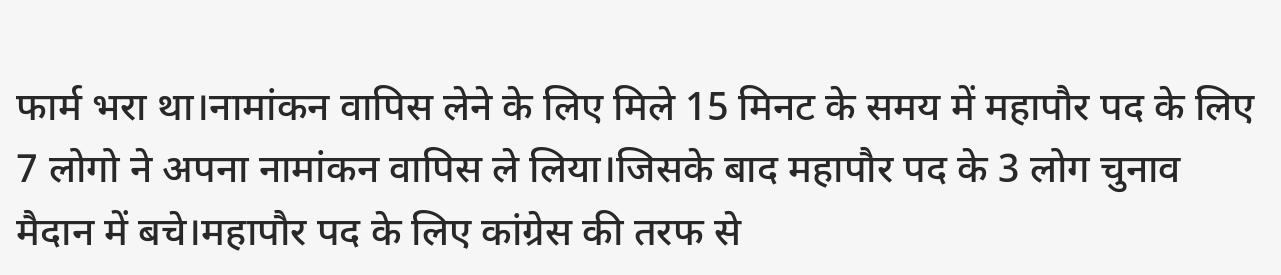फार्म भरा था।नामांकन वापिस लेने के लिए मिले 15 मिनट के समय में महापौर पद के लिए 7 लोगो ने अपना नामांकन वापिस ले लिया।जिसके बाद महापौर पद के 3 लोग चुनाव मैदान में बचे।महापौर पद के लिए कांग्रेस की तरफ से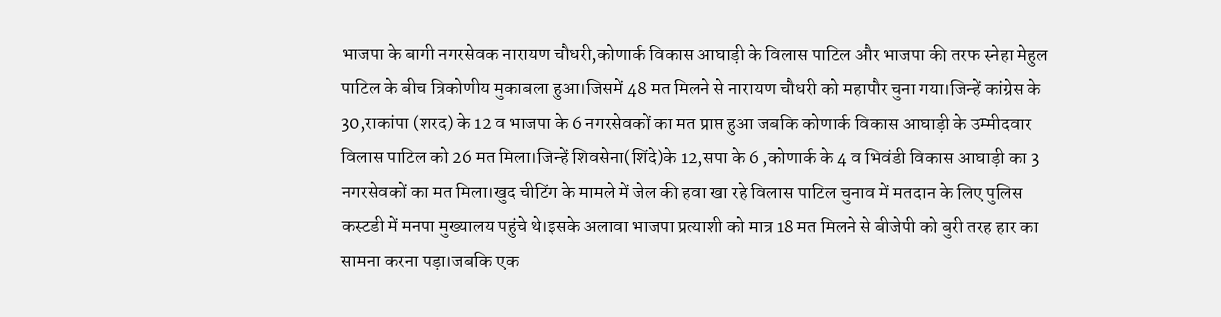भाजपा के बागी नगरसेवक नारायण चौधरी,कोणार्क विकास आघाड़ी के विलास पाटिल और भाजपा की तरफ स्नेहा मेहुल पाटिल के बीच त्रिकोणीय मुकाबला हुआ।जिसमें 48 मत मिलने से नारायण चौधरी को महापौर चुना गया।जिन्हें कांग्रेस के 30,राकांपा (शरद) के 12 व भाजपा के 6 नगरसेवकों का मत प्राप्त हुआ जबकि कोणार्क विकास आघाड़ी के उम्मीदवार विलास पाटिल को 26 मत मिला।जिन्हें शिवसेना(शिंदे)के 12,सपा के 6 ,कोणार्क के 4 व भिवंडी विकास आघाड़ी का 3 नगरसेवकों का मत मिला।खुद चीटिंग के मामले में जेल की हवा खा रहे विलास पाटिल चुनाव में मतदान के लिए पुलिस कस्टडी में मनपा मुख्यालय पहुंचे थे।इसके अलावा भाजपा प्रत्याशी को मात्र 18 मत मिलने से बीजेपी को बुरी तरह हार का सामना करना पड़ा।जबकि एक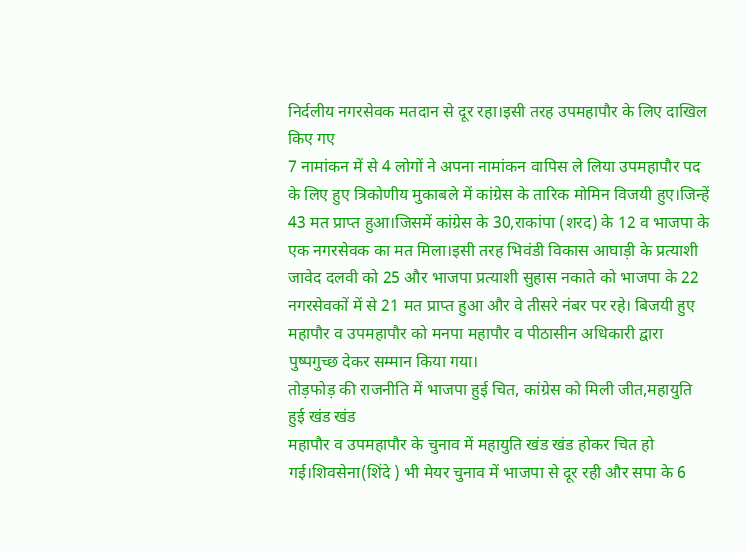निर्दलीय नगरसेवक मतदान से दूर रहा।इसी तरह उपमहापौर के लिए दाखिल किए गए
7 नामांकन में से 4 लोगों ने अपना नामांकन वापिस ले लिया उपमहापौर पद के लिए हुए त्रिकोणीय मुकाबले में कांग्रेस के तारिक मोमिन विजयी हुए।जिन्हें 43 मत प्राप्त हुआ।जिसमें कांग्रेस के 30,राकांपा (शरद) के 12 व भाजपा के एक नगरसेवक का मत मिला।इसी तरह भिवंडी विकास आघाड़ी के प्रत्याशी जावेद दलवी को 25 और भाजपा प्रत्याशी सुहास नकाते को भाजपा के 22 नगरसेवकों में से 21 मत प्राप्त हुआ और वे तीसरे नंबर पर रहे। बिजयी हुए महापौर व उपमहापौर को मनपा महापौर व पीठासीन अधिकारी द्वारा पुष्पगुच्छ देकर सम्मान किया गया।
तोड़फोड़ की राजनीति में भाजपा हुई चित, कांग्रेस को मिली जीत,महायुति हुई खंड खंड
महापौर व उपमहापौर के चुनाव में महायुति खंड खंड होकर चित हो गई।शिवसेना(शिंदे ) भी मेयर चुनाव में भाजपा से दूर रही और सपा के 6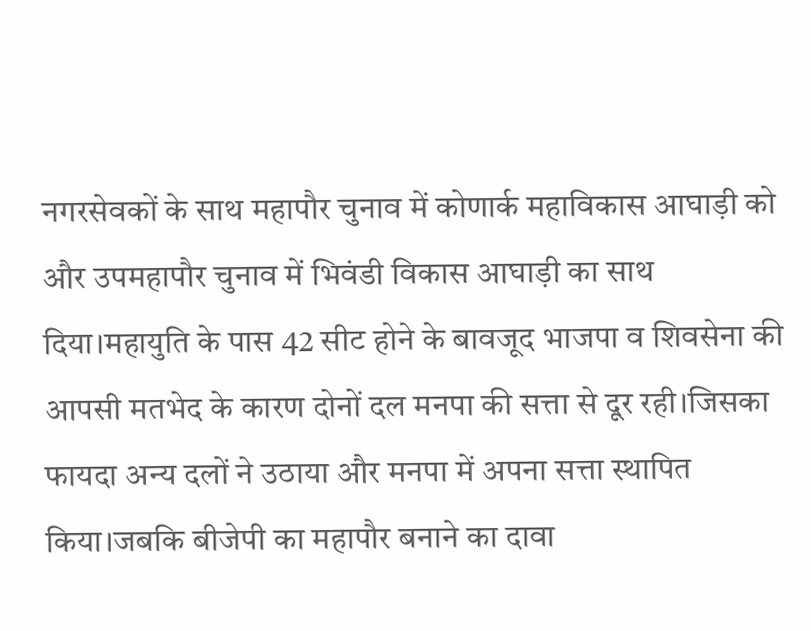नगरसेवकों के साथ महापौर चुनाव में कोणार्क महाविकास आघाड़ी को और उपमहापौर चुनाव में भिवंडी विकास आघाड़ी का साथ दिया।महायुति के पास 42 सीट होने के बावजूद भाजपा व शिवसेना की आपसी मतभेद के कारण दोनों दल मनपा की सत्ता से दूर रही।जिसका फायदा अन्य दलों ने उठाया और मनपा में अपना सत्ता स्थापित किया।जबकि बीजेपी का महापौर बनाने का दावा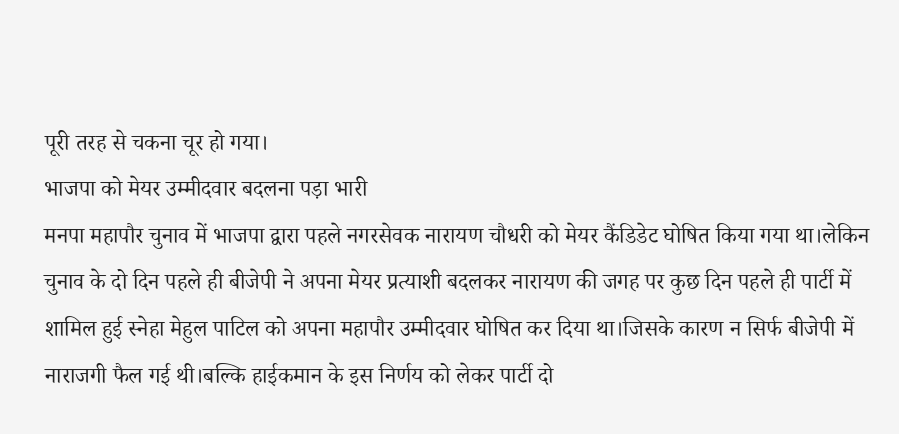पूरी तरह से चकना चूर हो गया।
भाजपा को मेयर उम्मीदवार बदलना पड़ा भारी
मनपा महापौर चुनाव में भाजपा द्वारा पहले नगरसेवक नारायण चौधरी को मेयर कैंडिडेट घोषित किया गया था।लेकिन चुनाव के दो दिन पहले ही बीजेपी ने अपना मेयर प्रत्याशी बदलकर नारायण की जगह पर कुछ दिन पहले ही पार्टी में शामिल हुई स्नेहा मेहुल पाटिल को अपना महापौर उम्मीदवार घोषित कर दिया था।जिसके कारण न सिर्फ बीजेपी में नाराजगी फैल गई थी।बल्कि हाईकमान के इस निर्णय को लेकर पार्टी दो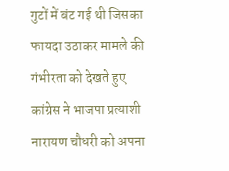गुटों में बंट गई थी जिसका फायदा उठाकर मामले की गंभीरता को देखते हुए कांग्रेस ने भाजपा प्रत्याशी नारायण चौधरी को अपना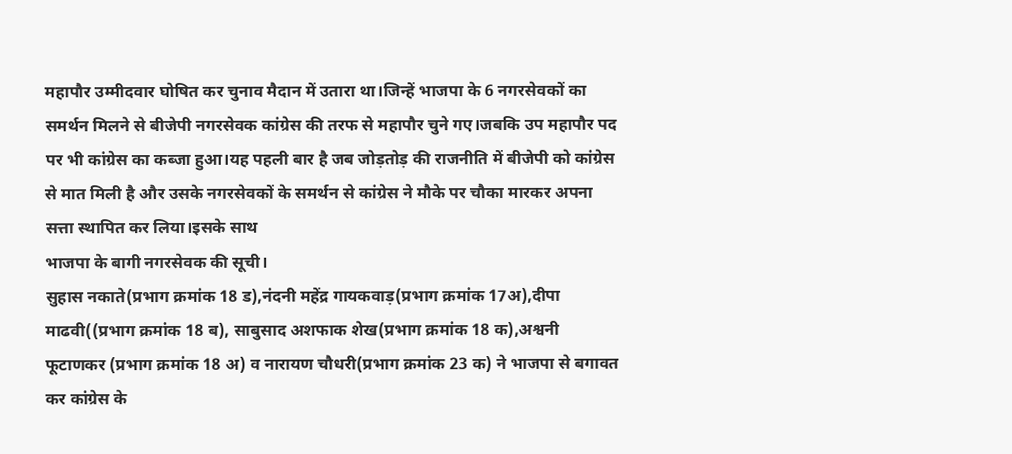महापौर उम्मीदवार घोषित कर चुनाव मैदान में उतारा था।जिन्हें भाजपा के 6 नगरसेवकों का समर्थन मिलने से बीजेपी नगरसेवक कांग्रेस की तरफ से महापौर चुने गए।जबकि उप महापौर पद पर भी कांग्रेस का कब्जा हुआ।यह पहली बार है जब जोड़तोड़ की राजनीति में बीजेपी को कांग्रेस से मात मिली है और उसके नगरसेवकों के समर्थन से कांग्रेस ने मौके पर चौका मारकर अपना सत्ता स्थापित कर लिया।इसके साथ
भाजपा के बागी नगरसेवक की सूची।
सुहास नकाते(प्रभाग क्रमांक 18 ड),नंदनी महेंद्र गायकवाड़(प्रभाग क्रमांक 17अ),दीपा माढवी((प्रभाग क्रमांक 18 ब), साबुसाद अशफाक शेख(प्रभाग क्रमांक 18 क),अश्वनी फूटाणकर (प्रभाग क्रमांक 18 अ) व नारायण चौधरी(प्रभाग क्रमांक 23 क) ने भाजपा से बगावत कर कांग्रेस के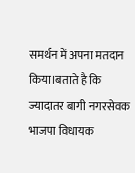समर्थन में अपना मतदान किया।बताते है कि ज्यादातर बागी नगरसेवक भाजपा विधायक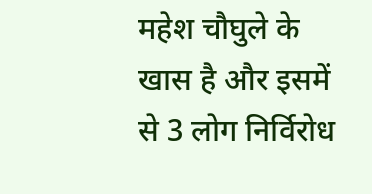महेश चौघुले के खास है और इसमें से 3 लोग निर्विरोध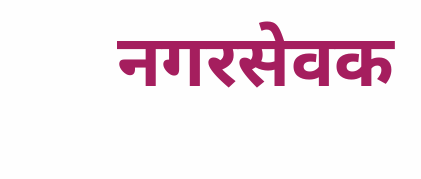नगरसेवक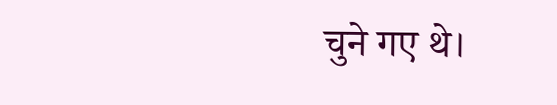चुने गए थे।